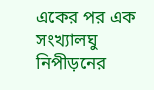একের পর এক সংখ্যালঘু নিপীড়নের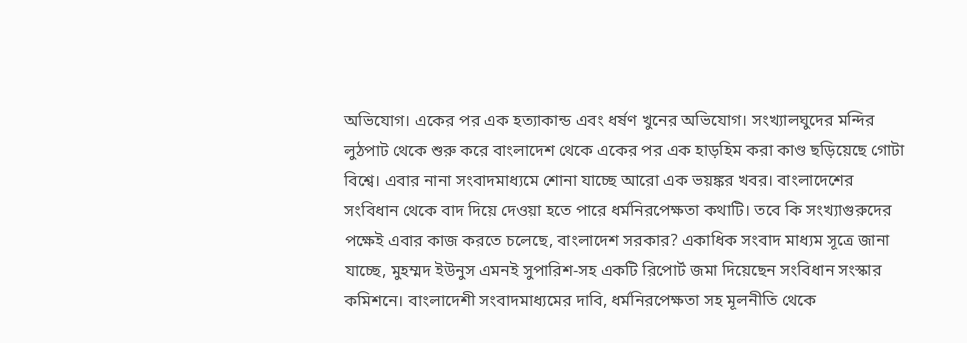অভিযোগ। একের পর এক হত্যাকান্ড এবং ধর্ষণ খুনের অভিযোগ। সংখ্যালঘুদের মন্দির লুঠপাট থেকে শুরু করে বাংলাদেশ থেকে একের পর এক হাড়হিম করা কাণ্ড ছড়িয়েছে গোটা বিশ্বে। এবার নানা সংবাদমাধ্যমে শোনা যাচ্ছে আরো এক ভয়ঙ্কর খবর। বাংলাদেশের সংবিধান থেকে বাদ দিয়ে দেওয়া হতে পারে ধর্মনিরপেক্ষতা কথাটি। তবে কি সংখ্যাগুরুদের পক্ষেই এবার কাজ করতে চলেছে, বাংলাদেশ সরকার? একাধিক সংবাদ মাধ্যম সূত্রে জানা যাচ্ছে, মুহম্মদ ইউনুস এমনই সুপারিশ-সহ একটি রিপোর্ট জমা দিয়েছেন সংবিধান সংস্কার কমিশনে। বাংলাদেশী সংবাদমাধ্যমের দাবি, ধর্মনিরপেক্ষতা সহ মূলনীতি থেকে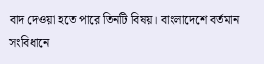বাদ দেওয়া হতে পারে তিনটি বিষয়। বাংলাদেশে বর্তমান সংবিধানে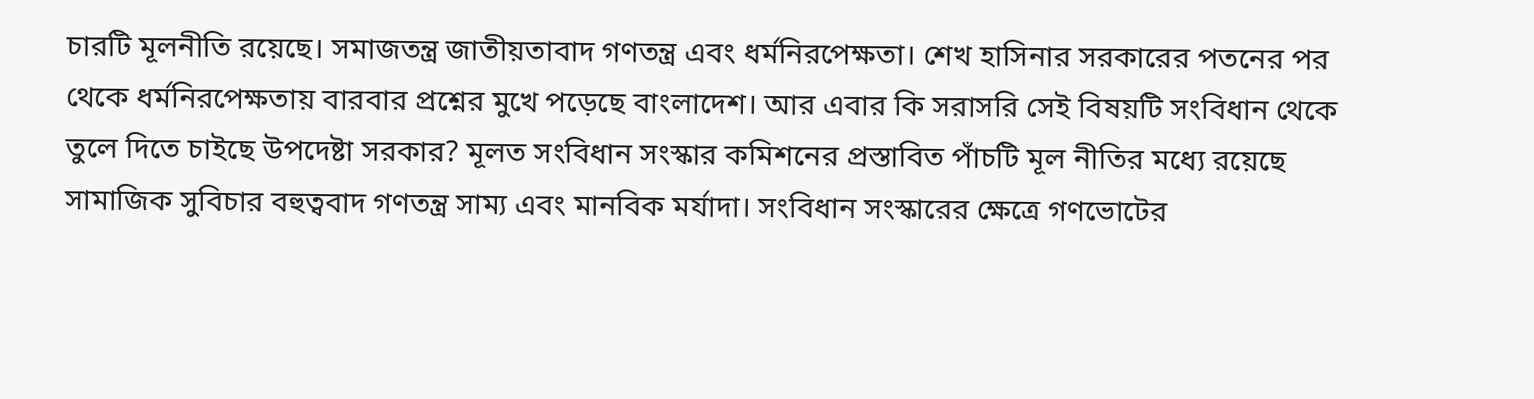চারটি মূলনীতি রয়েছে। সমাজতন্ত্র জাতীয়তাবাদ গণতন্ত্র এবং ধর্মনিরপেক্ষতা। শেখ হাসিনার সরকারের পতনের পর থেকে ধর্মনিরপেক্ষতায় বারবার প্রশ্নের মুখে পড়েছে বাংলাদেশ। আর এবার কি সরাসরি সেই বিষয়টি সংবিধান থেকে তুলে দিতে চাইছে উপদেষ্টা সরকার? মূলত সংবিধান সংস্কার কমিশনের প্রস্তাবিত পাঁচটি মূল নীতির মধ্যে রয়েছে সামাজিক সুবিচার বহুত্ববাদ গণতন্ত্র সাম্য এবং মানবিক মর্যাদা। সংবিধান সংস্কারের ক্ষেত্রে গণভোটের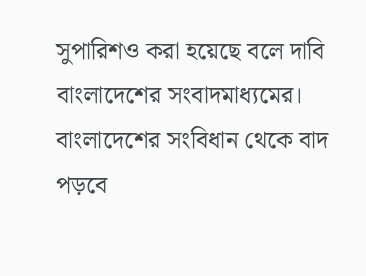সুপারিশও করা হয়েছে বলে দাবি বাংলাদেশের সংবাদমাধ্যমের।
বাংলাদেশের সংবিধান থেকে বাদ পড়বে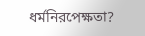ধর্মনিরপেক্ষতা?